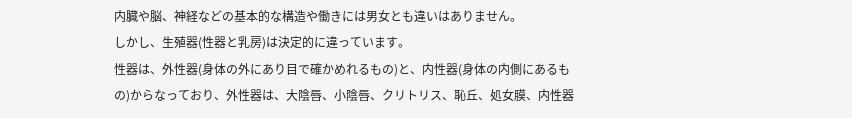内臓や脳、神経などの基本的な構造や働きには男女とも違いはありません。
しかし、生殖器(性器と乳房)は決定的に違っています。
性器は、外性器(身体の外にあり目で確かめれるもの)と、内性器(身体の内側にあるもの)からなっており、外性器は、大陰唇、小陰唇、クリトリス、恥丘、処女膜、内性器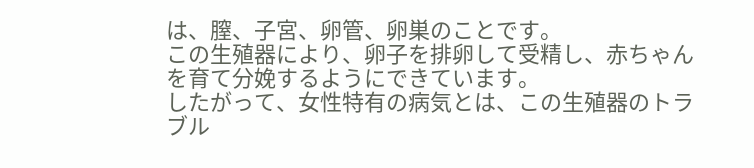は、膣、子宮、卵管、卵巣のことです。
この生殖器により、卵子を排卵して受精し、赤ちゃんを育て分娩するようにできています。
したがって、女性特有の病気とは、この生殖器のトラブル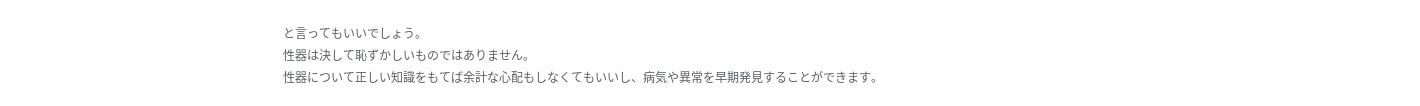と言ってもいいでしょう。
性器は決して恥ずかしいものではありません。
性器について正しい知識をもてば余計な心配もしなくてもいいし、病気や異常を早期発見することができます。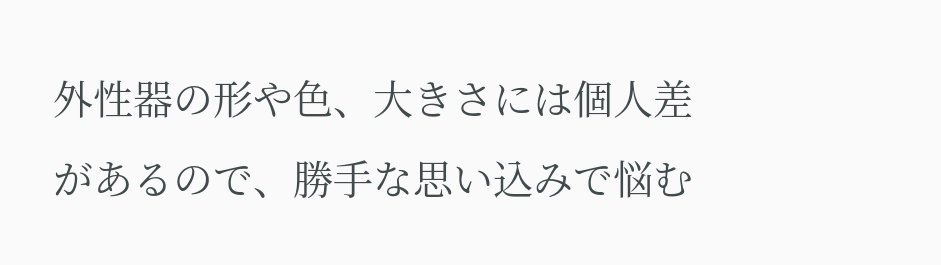外性器の形や色、大きさには個人差があるので、勝手な思い込みで悩む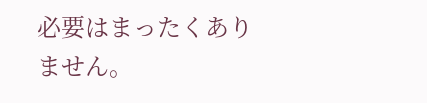必要はまったくありません。